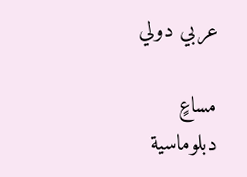عربي دولي

مساعٍ دبلوماسية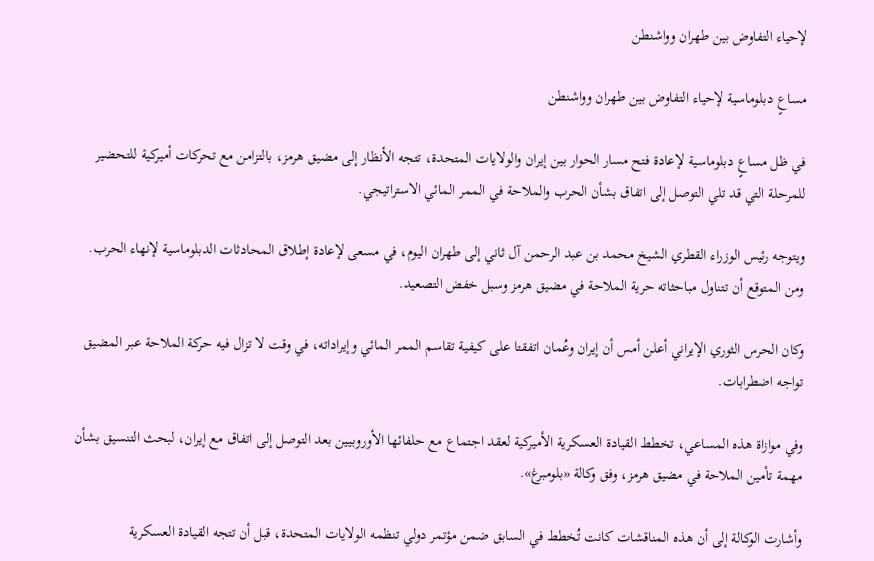لإحياء التفاوض بين طهران وواشنطن

مساعٍ دبلوماسية لإحياء التفاوض بين طهران وواشنطن

في ظل مساعٍ دبلوماسية لإعادة فتح مسار الحوار بين إيران والولايات المتحدة، تتجه الأنظار إلى مضيق هرمز، بالتزامن مع تحركات أميركية للتحضير للمرحلة التي قد تلي التوصل إلى اتفاق بشأن الحرب والملاحة في الممر المائي الاستراتيجي.

ويتوجه رئيس الوزراء القطري الشيخ محمد بن عبد الرحمن آل ثاني إلى طهران اليوم، في مسعى لإعادة إطلاق المحادثات الدبلوماسية لإنهاء الحرب. ومن المتوقع أن تتناول مباحثاته حرية الملاحة في مضيق هرمز وسبل خفض التصعيد.

وكان الحرس الثوري الإيراني أعلن أمس أن إيران وعُمان اتفقتا على كيفية تقاسم الممر المائي وإيراداته، في وقت لا تزال فيه حركة الملاحة عبر المضيق تواجه اضطرابات.

وفي موازاة هذه المساعي، تخطط القيادة العسكرية الأميركية لعقد اجتماع مع حلفائها الأوروبيين بعد التوصل إلى اتفاق مع إيران، لبحث التنسيق بشأن مهمة تأمين الملاحة في مضيق هرمز، وفق وكالة «بلومبرغ».

وأشارت الوكالة إلى أن هذه المناقشات كانت تُخطط في السابق ضمن مؤتمر دولي تنظمه الولايات المتحدة، قبل أن تتجه القيادة العسكرية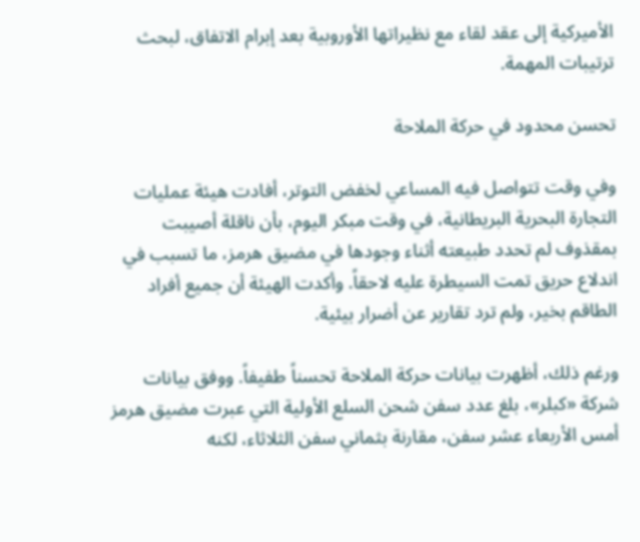الأميركية إلى عقد لقاء مع نظيراتها الأوروبية بعد إبرام الاتفاق، لبحث ترتيبات المهمة.

تحسن محدود في حركة الملاحة

وفي وقت تتواصل فيه المساعي لخفض التوتر، أفادت هيئة عمليات التجارة البحرية البريطانية، في وقت مبكر اليوم، بأن ناقلة أصيبت بمقذوف لم تحدد طبيعته أثناء وجودها في مضيق هرمز، ما تسبب في اندلاع حريق تمت السيطرة عليه لاحقاً. وأكدت الهيئة أن جميع أفراد الطاقم بخير، ولم ترد تقارير عن أضرار بيئية.

ورغم ذلك، أظهرت بيانات حركة الملاحة تحسناً طفيفاً. ووفق بيانات شركة «كبلر»، بلغ عدد سفن شحن السلع الأولية التي عبرت مضيق هرمز أمس الأربعاء عشر سفن، مقارنة بثماني سفن الثلاثاء، لكنه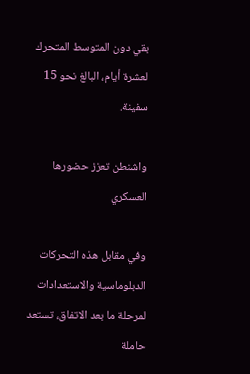بقي دون المتوسط المتحرك لعشرة أيام، البالغ نحو 15 سفينة.

واشنطن تعزز حضورها العسكري

وفي مقابل هذه التحركات الدبلوماسية والاستعدادات لمرحلة ما بعد الاتفاق، تستعد حاملة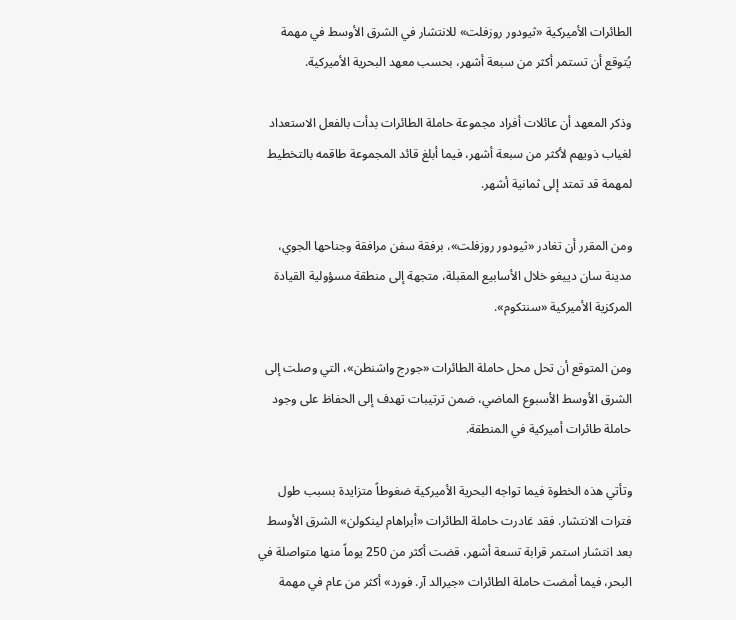الطائرات الأميركية «ثيودور روزفلت» للانتشار في الشرق الأوسط في مهمة يُتوقع أن تستمر أكثر من سبعة أشهر، بحسب معهد البحرية الأميركية.

وذكر المعهد أن عائلات أفراد مجموعة حاملة الطائرات بدأت بالفعل الاستعداد لغياب ذويهم لأكثر من سبعة أشهر، فيما أبلغ قائد المجموعة طاقمه بالتخطيط لمهمة قد تمتد إلى ثمانية أشهر.

ومن المقرر أن تغادر «ثيودور روزفلت»، برفقة سفن مرافقة وجناحها الجوي، مدينة سان دييغو خلال الأسابيع المقبلة، متجهة إلى منطقة مسؤولية القيادة المركزية الأميركية «سنتكوم».

ومن المتوقع أن تحل محل حاملة الطائرات «جورج واشنطن»، التي وصلت إلى الشرق الأوسط الأسبوع الماضي، ضمن ترتيبات تهدف إلى الحفاظ على وجود حاملة طائرات أميركية في المنطقة.

وتأتي هذه الخطوة فيما تواجه البحرية الأميركية ضغوطاً متزايدة بسبب طول فترات الانتشار. فقد غادرت حاملة الطائرات «أبراهام لينكولن» الشرق الأوسط بعد انتشار استمر قرابة تسعة أشهر، قضت أكثر من 250 يوماً منها متواصلة في البحر، فيما أمضت حاملة الطائرات «جيرالد آر. فورد» أكثر من عام في مهمة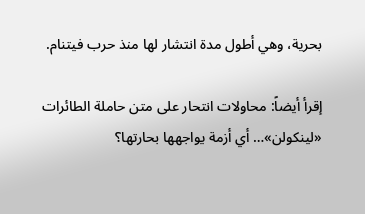بحرية، وهي أطول مدة انتشار لها منذ حرب فيتنام.

إقرأ أيضاً: محاولات انتحار على متن حاملة الطائرات «لينكولن»… أي أزمة يواجهها بحارتها؟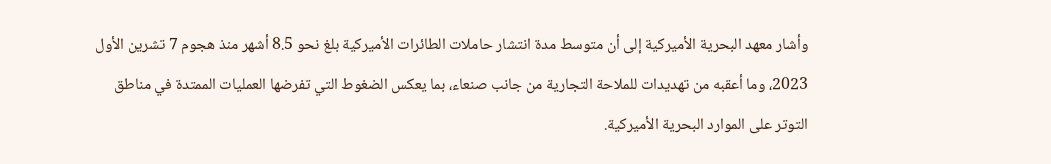وأشار معهد البحرية الأميركية إلى أن متوسط مدة انتشار حاملات الطائرات الأميركية بلغ نحو 8.5 أشهر منذ هجوم 7 تشرين الأول 2023، وما أعقبه من تهديدات للملاحة التجارية من جانب صنعاء، بما يعكس الضغوط التي تفرضها العمليات الممتدة في مناطق التوتر على الموارد البحرية الأميركية.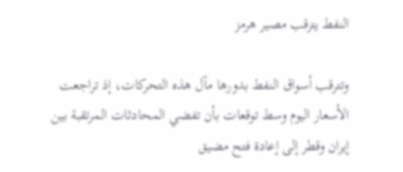النفط يترقب مصير هرمز

وتترقب أسواق النفط بدورها مآل هذه التحركات، إذ تراجعت الأسعار اليوم وسط توقعات بأن تفضي المحادثات المرتقبة بين إيران وقطر إلى إعادة فتح مضيق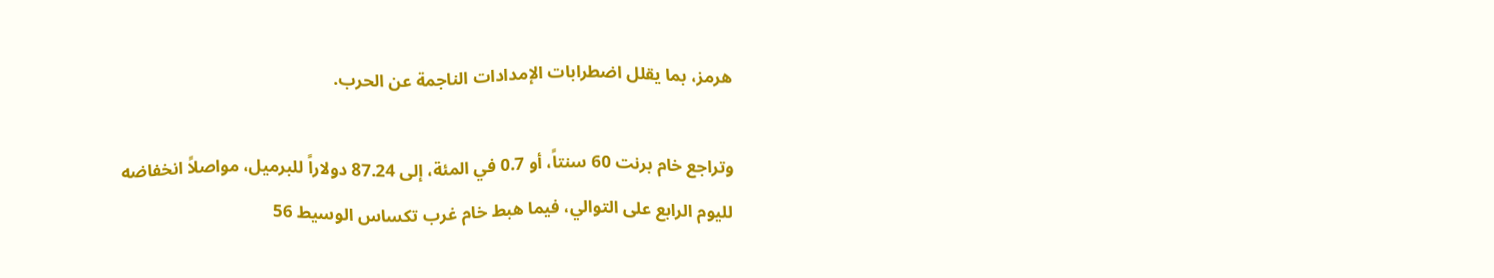هرمز، بما يقلل اضطرابات الإمدادات الناجمة عن الحرب.

وتراجع خام برنت 60 سنتاً، أو 0.7 في المئة، إلى 87.24 دولاراً للبرميل، مواصلاً انخفاضه لليوم الرابع على التوالي، فيما هبط خام غرب تكساس الوسيط 56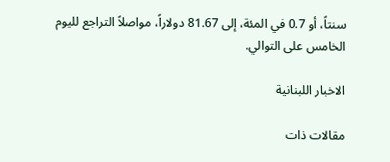سنتاً، أو 0.7 في المئة، إلى 81.67 دولاراً، مواصلاً التراجع لليوم الخامس على التوالي.

الاخبار اللبنانية

مقالات ذات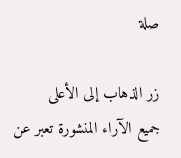صلة

زر الذهاب إلى الأعلى
جميع الآراء المنشورة تعبر عن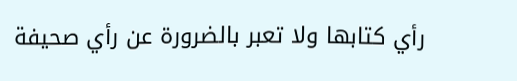رأي كتابها ولا تعبر بالضرورة عن رأي صحيفة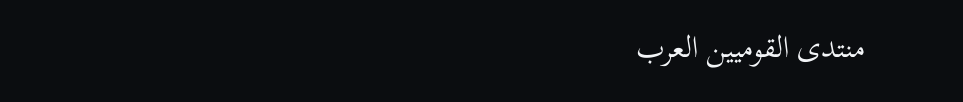منتدى القوميين العرب